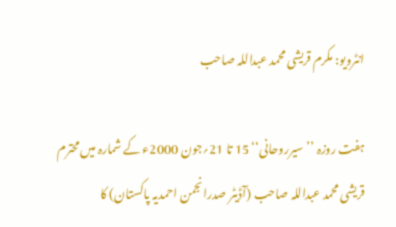انٹرویو: مکرم قریشی محمد عبداللہ صاحب

ہفت روزہ ’’سیرروحانی‘‘ 15 تا 21؍جون 2000ء کے شمارہ میں محترم قریشی محمد عبداللہ صاحب (آڈیٹر صدرانجمن احمدیہ پاکستان) کا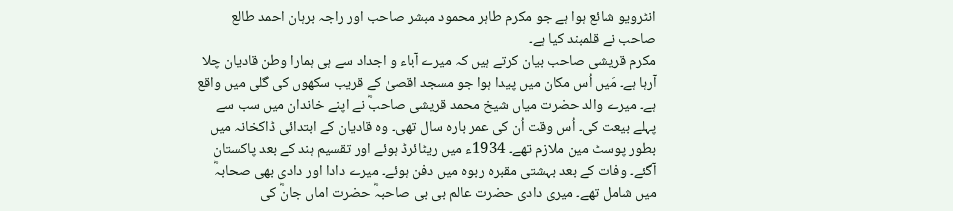انٹرویو شائع ہوا ہے جو مکرم طاہر محمود مبشر صاحب اور راجہ برہان احمد طالع صاحب نے قلمبند کیا ہے۔
مکرم قریشی صاحب بیان کرتے ہیں کہ میرے آباء و اجداد سے ہی ہمارا وطن قادیان چلا آرہا ہے۔ مَیں اُس مکان میں پیدا ہوا جو مسجد اقصیٰ کے قریب سکھوں کی گلی میں واقع ہے۔ میرے والد حضرت میاں شیخ محمد قریشی صاحبؓ نے اپنے خاندان میں سب سے پہلے بیعت کی۔ اُس وقت اُن کی عمر بارہ سال تھی۔ وہ قادیان کے ابتدائی ڈاکخانہ میں بطور پوسٹ مین ملازم تھے۔ 1934ء میں ریٹائرڈ ہوئے اور تقسیم ہند کے بعد پاکستان آگئے۔ وفات کے بعد بہشتی مقبرہ ربوہ میں دفن ہوئے۔ میرے دادا اور دادی بھی صحابہؓ میں شامل تھے۔ میری دادی حضرت عالم بی بی صاحبہؓ حضرت اماں جانؓ کی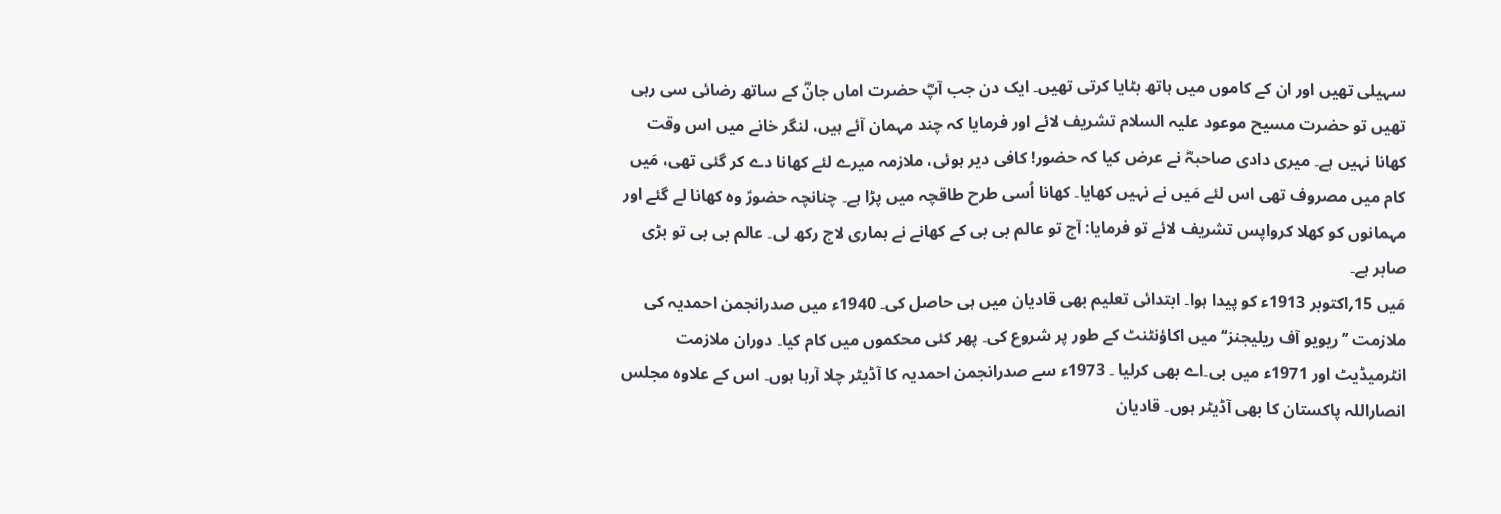سہیلی تھیں اور ان کے کاموں میں ہاتھ بٹایا کرتی تھیں۔ ایک دن جب آپؓ حضرت اماں جانؓ کے ساتھ رضائی سی رہی تھیں تو حضرت مسیح موعود علیہ السلام تشریف لائے اور فرمایا کہ چند مہمان آئے ہیں، لنگر خانے میں اس وقت کھانا نہیں ہے۔ میری دادی صاحبہؓ نے عرض کیا کہ حضور! کافی دیر ہوئی، ملازمہ میرے لئے کھانا دے کر گئی تھی، مَیں کام میں مصروف تھی اس لئے مَیں نے نہیں کھایا۔ کھانا اُسی طرح طاقچہ میں پڑا ہے۔ چنانچہ حضورؑ وہ کھانا لے گئے اور مہمانوں کو کھلا کرواپس تشریف لائے تو فرمایا: آج تو عالم بی بی کے کھانے نے ہماری لاج رکھ لی۔ عالم بی بی تو بڑی صابر ہے۔
مَیں 15؍اکتوبر 1913ء کو پیدا ہوا۔ ابتدائی تعلیم بھی قادیان میں ہی حاصل کی۔ 1940ء میں صدرانجمن احمدیہ کی ملازمت ’’ریویو آف ریلیجنز‘‘ میں اکاؤنٹنٹ کے طور پر شروع کی۔ پھر کئی محکموں میں کام کیا۔ دوران ملازمت انٹرمیڈیٹ اور 1971ء میں بی۔اے بھی کرلیا ۔ 1973ء سے صدرانجمن احمدیہ کا آڈیٹر چلا آرہا ہوں۔ اس کے علاوہ مجلس انصاراللہ پاکستان کا بھی آڈیٹر ہوں۔ قادیان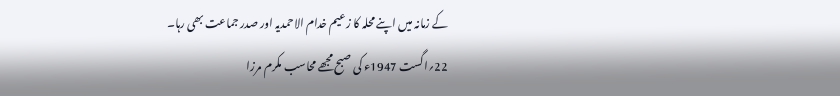کے زمانہ میں اپنے محلہ کا زعیم خدام الاحمدیہ اور صدر جماعت بھی رہا۔
22؍اگست 1947ء کی صبح مجھے محاسب مکرم مرزا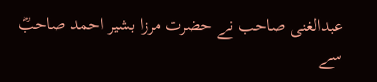عبدالغنی صاحب نے حضرت مرزا بشیر احمد صاحبؓ سے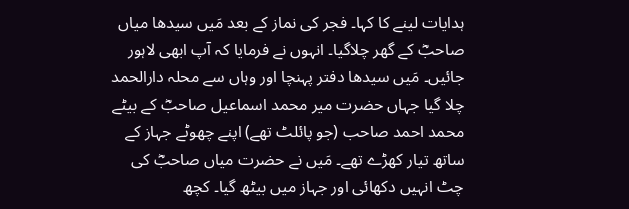ہدایات لینے کا کہا۔ فجر کی نماز کے بعد مَیں سیدھا میاں صاحبؓ کے گھر چلاگیا۔ انہوں نے فرمایا کہ آپ ابھی لاہور جائیں۔ مَیں سیدھا دفتر پہنچا اور وہاں سے محلہ دارالحمد چلا گیا جہاں حضرت میر محمد اسماعیل صاحبؓ کے بیٹے محمد احمد صاحب (جو پائلٹ تھے) اپنے چھوٹے جہاز کے ساتھ تیار کھڑے تھے۔ مَیں نے حضرت میاں صاحبؓ کی چٹ انہیں دکھائی اور جہاز میں بیٹھ گیا۔ کچھ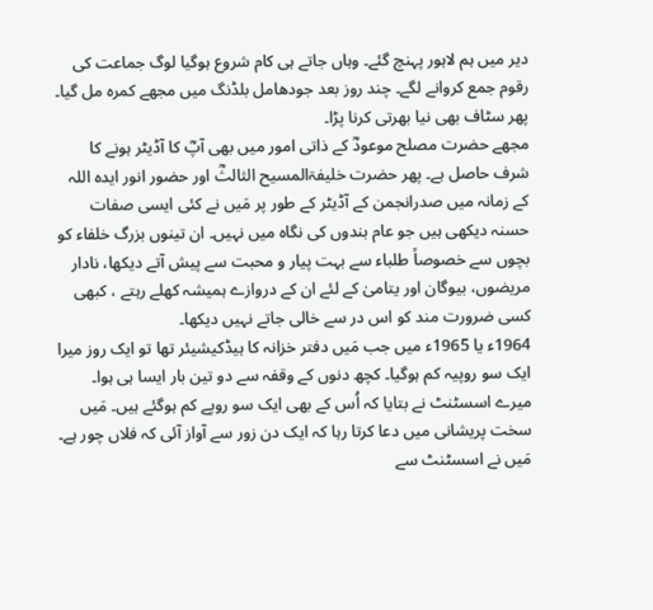دیر میں ہم لاہور پہنچ گئے۔ وہاں جاتے ہی کام شروع ہوگیا لوگ جماعت کی رقوم جمع کروانے لگے۔ چند روز بعد جودھامل بلڈنگ میں مجھے کمرہ مل گیا۔ پھر سٹاف بھی نیا بھرتی کرنا پڑا۔
مجھے حضرت مصلح موعودؓ کے ذاتی امور میں بھی آپؓ کا آڈیٹر ہونے کا شرف حاصل ہے۔ پھر حضرت خلیفۃالمسیح الثالثؓ اور حضور انور ایدہ اللہ کے زمانہ میں صدرانجمن کے آڈیٹر کے طور پر مَیں نے کئی ایسی صفات حسنہ دیکھی ہیں جو عام بندوں کی نگاہ میں نہیں۔ ان تینوں بزرگ خلفاء کو بچوں سے خصوصاً طلباء سے بہت پیار و محبت سے پیش آتے دیکھا، نادار مریضوں، بیوگان اور یتامیٰ کے لئے ان کے دروازے ہمیشہ کھلے رہتے ، کبھی کسی ضرورت مند کو اس در سے خالی جاتے نہیں دیکھا۔
1964ء یا 1965ء میں جب مَیں دفتر خزانہ کا ہیڈکیشیئر تھا تو ایک روز میرا ایک سو روپیہ کم ہوگیا۔ کچھ دنوں کے وقفہ سے دو تین بار ایسا ہی ہوا۔ میرے اسسٹنٹ نے بتایا کہ اُس کے بھی ایک سو روپے کم ہوگئے ہیں۔ مَیں سخت پریشانی میں دعا کرتا رہا کہ ایک دن زور سے آواز آئی کہ فلاں چور ہے۔ مَیں نے اسسٹنٹ سے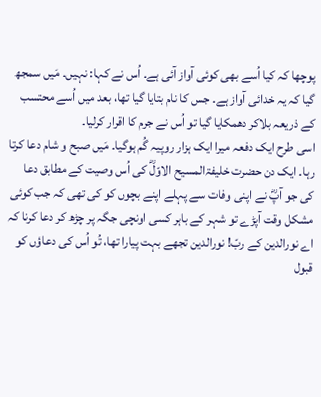پوچھا کہ کیا اُسے بھی کوئی آواز آئی ہے۔ اُس نے کہا: نہیں۔ مَیں سمجھ گیا کہ یہ خدائی آواز ہے۔ جس کا نام بتایا گیا تھا، بعد میں اُسے محتسب کے ذریعہ بلاکر دھمکایا گیا تو اُس نے جرم کا اقرار کرلیا۔
اسی طرح ایک دفعہ میرا ایک ہزار روپیہ گُم ہوگیا۔ مَیں صبح و شام دعا کرتا رہا۔ ایک دن حضرت خلیفۃالمسیح الاوّلؓ کی اُس وصیت کے مطابق دعا کی جو آپؓ نے اپنی وفات سے پہلے اپنے بچوں کو کی تھی کہ جب کوئی مشکل وقت آپڑے تو شہر کے باہر کسی اونچی جگہ پر چڑھ کر دعا کرنا کہ اے نورالدین کے ربّ! نورالدین تجھے بہت پیارا تھا، تُو اُس کی دعاؤں کو قبول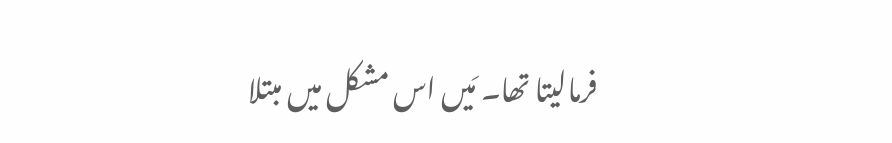فرمالیتا تھا۔ مَیں اس مشکل میں مبتلا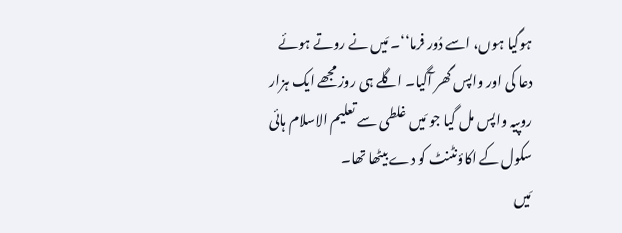ہوگیا ہوں، اسے دُور فرما‘‘۔ مَیں نے روتے ہوئے دعا کی اور واپس گھر آگیا۔ اگلے ہی روز مجھے ایک ہزار روپیہ واپس مل گیا جو مَیں غلطی سے تعلیم الاسلام ہائی سکول کے اکاؤنٹنٹ کو دے بیٹھا تھا۔
مَیں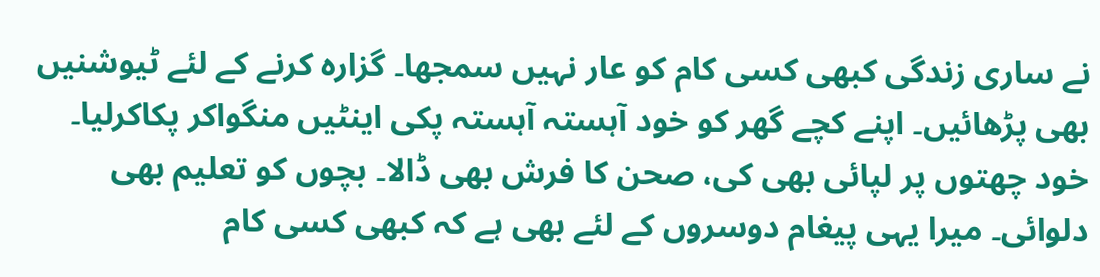نے ساری زندگی کبھی کسی کام کو عار نہیں سمجھا۔ گزارہ کرنے کے لئے ٹیوشنیں بھی پڑھائیں۔ اپنے کچے گھر کو خود آہستہ آہستہ پکی اینٹیں منگواکر پکاکرلیا۔ خود چھتوں پر لپائی بھی کی، صحن کا فرش بھی ڈالا۔ بچوں کو تعلیم بھی دلوائی۔ میرا یہی پیغام دوسروں کے لئے بھی ہے کہ کبھی کسی کام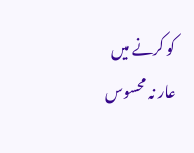کو کرنے میں عار نہ محسوس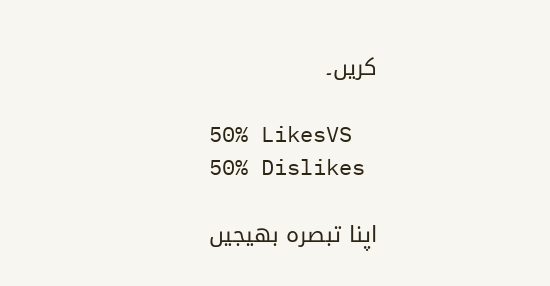کریں۔

50% LikesVS
50% Dislikes

اپنا تبصرہ بھیجیں